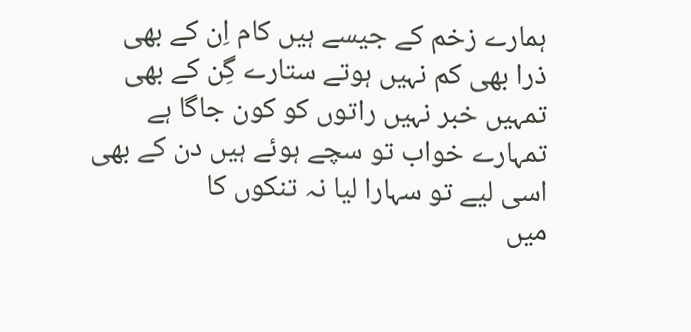ہمارے زخم کے جیسے ہیں کام اِن کے بھی
ذرا بھی کم نہیں ہوتے ستارے گِن کے بھی
تمہیں خبر نہیں راتوں کو کون جاگا ہے
تمہارے خواب تو سچے ہوئے ہیں دن کے بھی
اسی لیے تو سہارا لیا نہ تنکوں کا
میں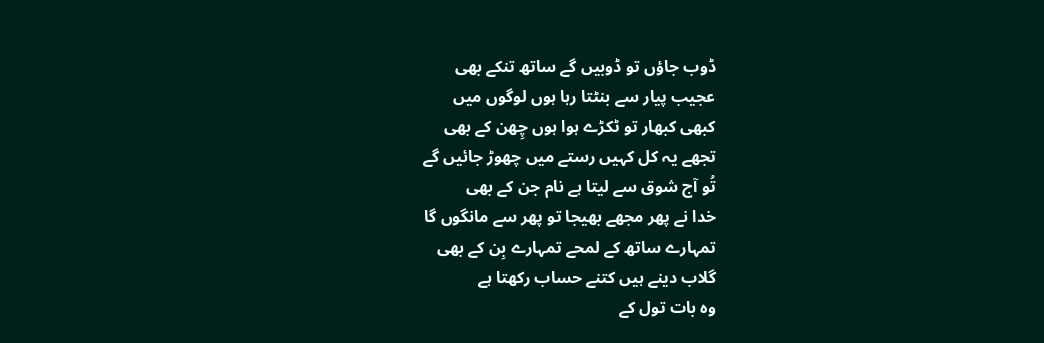ڈوب جاؤں تو ڈوبیں گے ساتھ تنکے بھی
عجیب پیار سے بنٹتا رہا ہوں لوگوں میں
کبھی کبھار تو ٹکڑے ہوا ہوں چِھن کے بھی
تجھے یہ کل کہیں رستے میں چھوڑ جائیں گے
تُو آج شوق سے لیتا ہے نام جن کے بھی
خدا نے پھر مجھے بھیجا تو پھر سے مانگوں گا
تمہارے ساتھ کے لمحے تمہارے بِن کے بھی
گلاب دینے ہیں کتنے حساب رکھتا ہے
وہ بات تول کے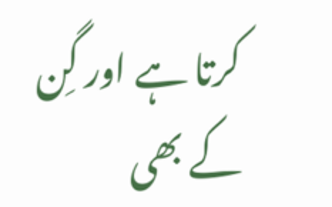کرتا ہے اور گِن کے بھی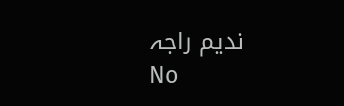ندیم راجہ
No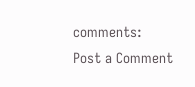comments:
Post a Comment